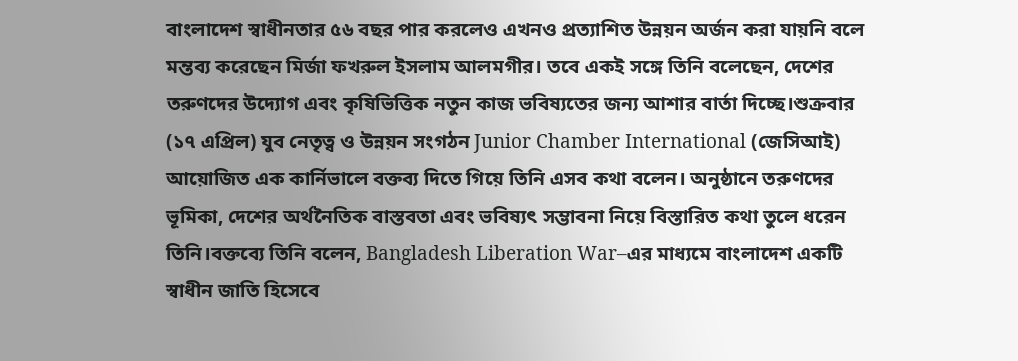বাংলাদেশ স্বাধীনতার ৫৬ বছর পার করলেও এখনও প্রত্যাশিত উন্নয়ন অর্জন করা যায়নি বলে মন্তব্য করেছেন মির্জা ফখরুল ইসলাম আলমগীর। তবে একই সঙ্গে তিনি বলেছেন, দেশের তরুণদের উদ্যোগ এবং কৃষিভিত্তিক নতুন কাজ ভবিষ্যতের জন্য আশার বার্তা দিচ্ছে।শুক্রবার (১৭ এপ্রিল) যুব নেতৃত্ব ও উন্নয়ন সংগঠন Junior Chamber International (জেসিআই) আয়োজিত এক কার্নিভালে বক্তব্য দিতে গিয়ে তিনি এসব কথা বলেন। অনুষ্ঠানে তরুণদের ভূমিকা, দেশের অর্থনৈতিক বাস্তবতা এবং ভবিষ্যৎ সম্ভাবনা নিয়ে বিস্তারিত কথা তুলে ধরেন তিনি।বক্তব্যে তিনি বলেন, Bangladesh Liberation War–এর মাধ্যমে বাংলাদেশ একটি স্বাধীন জাতি হিসেবে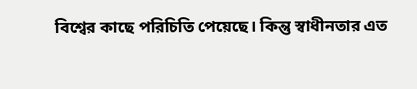বিশ্বের কাছে পরিচিতি পেয়েছে। কিন্তু স্বাধীনতার এত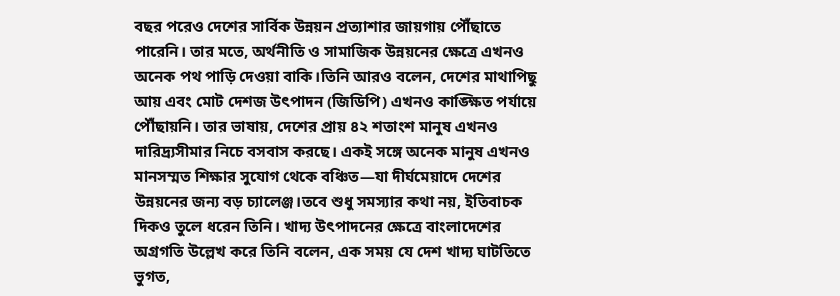বছর পরেও দেশের সার্বিক উন্নয়ন প্রত্যাশার জায়গায় পৌঁছাতে পারেনি। তার মতে, অর্থনীতি ও সামাজিক উন্নয়নের ক্ষেত্রে এখনও অনেক পথ পাড়ি দেওয়া বাকি।তিনি আরও বলেন, দেশের মাথাপিছু আয় এবং মোট দেশজ উৎপাদন (জিডিপি) এখনও কাঙ্ক্ষিত পর্যায়ে পৌঁছায়নি। তার ভাষায়, দেশের প্রায় ৪২ শতাংশ মানুষ এখনও দারিদ্র্যসীমার নিচে বসবাস করছে। একই সঙ্গে অনেক মানুষ এখনও মানসম্মত শিক্ষার সুযোগ থেকে বঞ্চিত—যা দীর্ঘমেয়াদে দেশের উন্নয়নের জন্য বড় চ্যালেঞ্জ।তবে শুধু সমস্যার কথা নয়, ইতিবাচক দিকও তুলে ধরেন তিনি। খাদ্য উৎপাদনের ক্ষেত্রে বাংলাদেশের অগ্রগতি উল্লেখ করে তিনি বলেন, এক সময় যে দেশ খাদ্য ঘাটতিতে ভুগত,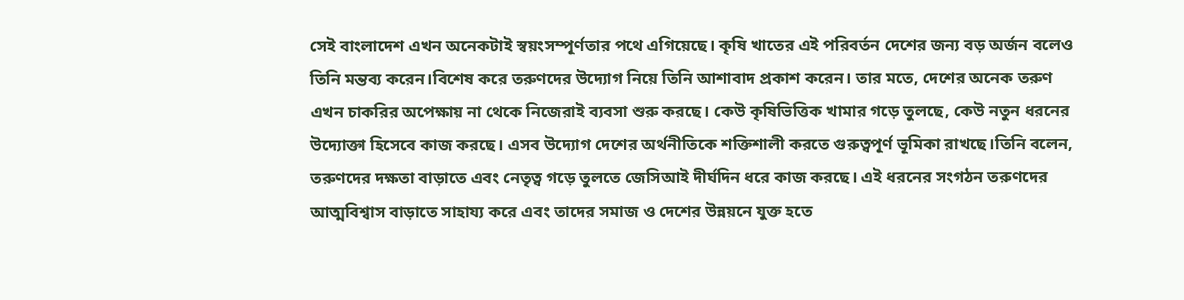সেই বাংলাদেশ এখন অনেকটাই স্বয়ংসম্পূর্ণতার পথে এগিয়েছে। কৃষি খাতের এই পরিবর্তন দেশের জন্য বড় অর্জন বলেও তিনি মন্তব্য করেন।বিশেষ করে তরুণদের উদ্যোগ নিয়ে তিনি আশাবাদ প্রকাশ করেন। তার মতে, দেশের অনেক তরুণ এখন চাকরির অপেক্ষায় না থেকে নিজেরাই ব্যবসা শুরু করছে। কেউ কৃষিভিত্তিক খামার গড়ে তুলছে, কেউ নতুন ধরনের উদ্যোক্তা হিসেবে কাজ করছে। এসব উদ্যোগ দেশের অর্থনীতিকে শক্তিশালী করতে গুরুত্বপূর্ণ ভূমিকা রাখছে।তিনি বলেন, তরুণদের দক্ষতা বাড়াতে এবং নেতৃত্ব গড়ে তুলতে জেসিআই দীর্ঘদিন ধরে কাজ করছে। এই ধরনের সংগঠন তরুণদের আত্মবিশ্বাস বাড়াতে সাহায্য করে এবং তাদের সমাজ ও দেশের উন্নয়নে যুক্ত হতে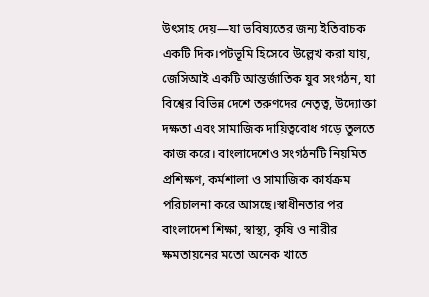উৎসাহ দেয়—যা ভবিষ্যতের জন্য ইতিবাচক একটি দিক।পটভূমি হিসেবে উল্লেখ করা যায়, জেসিআই একটি আন্তর্জাতিক যুব সংগঠন, যা বিশ্বের বিভিন্ন দেশে তরুণদের নেতৃত্ব, উদ্যোক্তা দক্ষতা এবং সামাজিক দায়িত্ববোধ গড়ে তুলতে কাজ করে। বাংলাদেশেও সংগঠনটি নিয়মিত প্রশিক্ষণ, কর্মশালা ও সামাজিক কার্যক্রম পরিচালনা করে আসছে।স্বাধীনতার পর বাংলাদেশ শিক্ষা, স্বাস্থ্য, কৃষি ও নারীর ক্ষমতায়নের মতো অনেক খাতে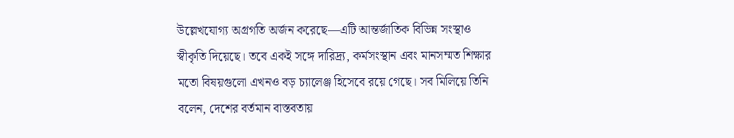উল্লেখযোগ্য অগ্রগতি অর্জন করেছে—এটি আন্তর্জাতিক বিভিন্ন সংস্থাও স্বীকৃতি দিয়েছে। তবে একই সঙ্গে দারিদ্র্য, কর্মসংস্থান এবং মানসম্মত শিক্ষার মতো বিষয়গুলো এখনও বড় চ্যালেঞ্জ হিসেবে রয়ে গেছে। সব মিলিয়ে তিনি বলেন, দেশের বর্তমান বাস্তবতায়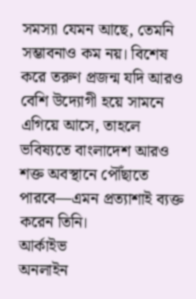সমস্যা যেমন আছে, তেমনি সম্ভাবনাও কম নয়। বিশেষ করে তরুণ প্রজন্ম যদি আরও বেশি উদ্যোগী হয়ে সামনে এগিয়ে আসে, তাহলে ভবিষ্যতে বাংলাদেশ আরও শক্ত অবস্থানে পৌঁছাতে পারবে—এমন প্রত্যাশাই ব্যক্ত করেন তিনি।
আর্কাইভ
অনলাইন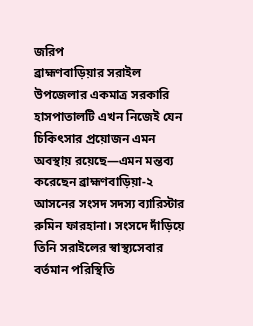জরিপ
ব্রাহ্মণবাড়িয়ার সরাইল উপজেলার একমাত্র সরকারি হাসপাতালটি এখন নিজেই যেন চিকিৎসার প্রয়োজন এমন অবস্থায় রয়েছে—এমন মন্তব্য করেছেন ব্রাহ্মণবাড়িয়া-২ আসনের সংসদ সদস্য ব্যারিস্টার রুমিন ফারহানা। সংসদে দাঁড়িয়ে তিনি সরাইলের স্বাস্থ্যসেবার বর্তমান পরিস্থিতি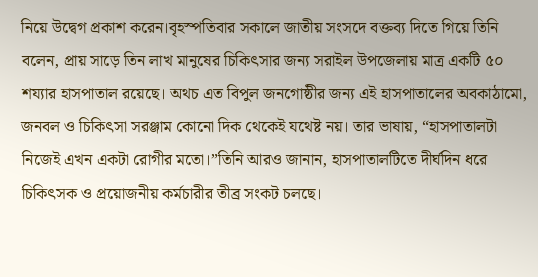নিয়ে উদ্বেগ প্রকাশ করেন।বৃহস্পতিবার সকালে জাতীয় সংসদে বক্তব্য দিতে গিয়ে তিনি বলেন, প্রায় সাড়ে তিন লাখ মানুষের চিকিৎসার জন্য সরাইল উপজেলায় মাত্র একটি ৫০ শয্যার হাসপাতাল রয়েছে। অথচ এত বিপুল জনগোষ্ঠীর জন্য এই হাসপাতালের অবকাঠামো, জনবল ও চিকিৎসা সরঞ্জাম কোনো দিক থেকেই যথেষ্ট নয়। তার ভাষায়, “হাসপাতালটা নিজেই এখন একটা রোগীর মতো।”তিনি আরও জানান, হাসপাতালটিতে দীর্ঘদিন ধরে চিকিৎসক ও প্রয়োজনীয় কর্মচারীর তীব্র সংকট চলছে।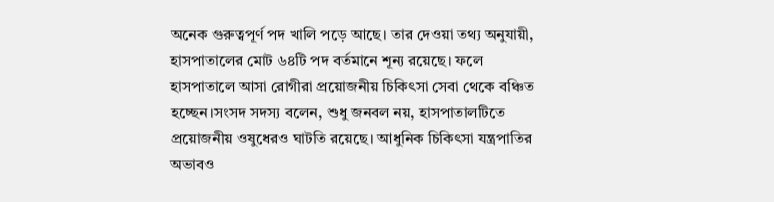অনেক গুরুত্বপূর্ণ পদ খালি পড়ে আছে। তার দেওয়া তথ্য অনুযায়ী, হাসপাতালের মোট ৬৪টি পদ বর্তমানে শূন্য রয়েছে। ফলে হাসপাতালে আসা রোগীরা প্রয়োজনীয় চিকিৎসা সেবা থেকে বঞ্চিত হচ্ছেন।সংসদ সদস্য বলেন, শুধু জনবল নয়, হাসপাতালটিতে প্রয়োজনীয় ওষুধেরও ঘাটতি রয়েছে। আধুনিক চিকিৎসা যন্ত্রপাতির অভাবও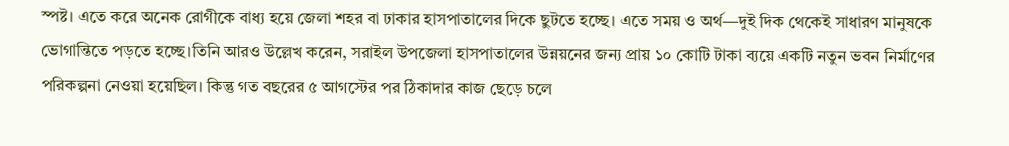স্পষ্ট। এতে করে অনেক রোগীকে বাধ্য হয়ে জেলা শহর বা ঢাকার হাসপাতালের দিকে ছুটতে হচ্ছে। এতে সময় ও অর্থ—দুই দিক থেকেই সাধারণ মানুষকে ভোগান্তিতে পড়তে হচ্ছে।তিনি আরও উল্লেখ করেন, সরাইল উপজেলা হাসপাতালের উন্নয়নের জন্য প্রায় ১০ কোটি টাকা ব্যয়ে একটি নতুন ভবন নির্মাণের পরিকল্পনা নেওয়া হয়েছিল। কিন্তু গত বছরের ৫ আগস্টের পর ঠিকাদার কাজ ছেড়ে চলে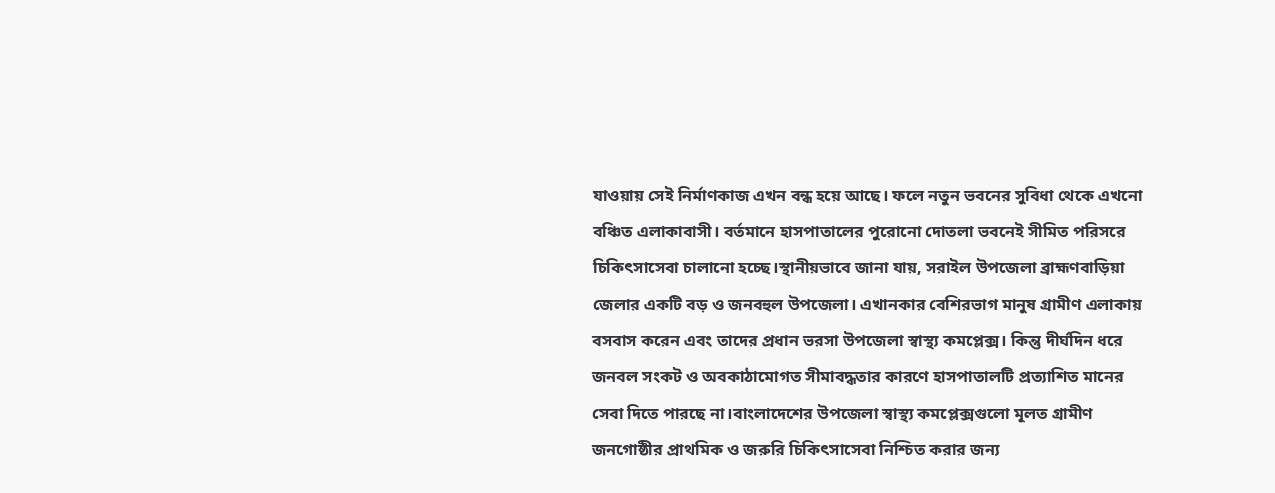যাওয়ায় সেই নির্মাণকাজ এখন বন্ধ হয়ে আছে। ফলে নতুন ভবনের সুবিধা থেকে এখনো বঞ্চিত এলাকাবাসী। বর্তমানে হাসপাতালের পুরোনো দোতলা ভবনেই সীমিত পরিসরে চিকিৎসাসেবা চালানো হচ্ছে।স্থানীয়ভাবে জানা যায়, সরাইল উপজেলা ব্রাহ্মণবাড়িয়া জেলার একটি বড় ও জনবহুল উপজেলা। এখানকার বেশিরভাগ মানুষ গ্রামীণ এলাকায় বসবাস করেন এবং তাদের প্রধান ভরসা উপজেলা স্বাস্থ্য কমপ্লেক্স। কিন্তু দীর্ঘদিন ধরে জনবল সংকট ও অবকাঠামোগত সীমাবদ্ধতার কারণে হাসপাতালটি প্রত্যাশিত মানের সেবা দিতে পারছে না।বাংলাদেশের উপজেলা স্বাস্থ্য কমপ্লেক্সগুলো মূলত গ্রামীণ জনগোষ্ঠীর প্রাথমিক ও জরুরি চিকিৎসাসেবা নিশ্চিত করার জন্য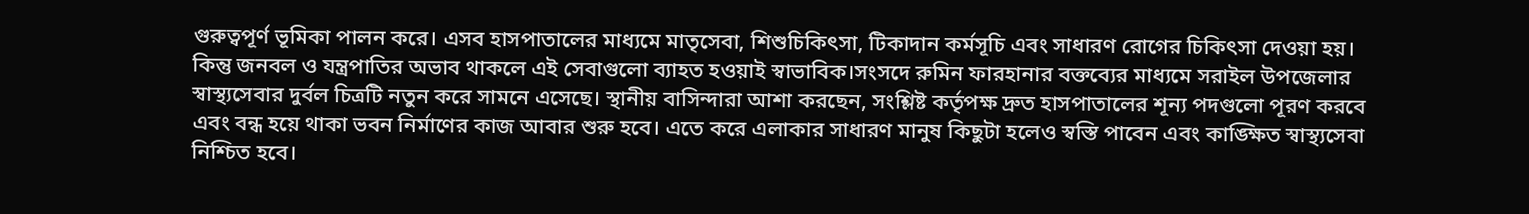গুরুত্বপূর্ণ ভূমিকা পালন করে। এসব হাসপাতালের মাধ্যমে মাতৃসেবা, শিশুচিকিৎসা, টিকাদান কর্মসূচি এবং সাধারণ রোগের চিকিৎসা দেওয়া হয়। কিন্তু জনবল ও যন্ত্রপাতির অভাব থাকলে এই সেবাগুলো ব্যাহত হওয়াই স্বাভাবিক।সংসদে রুমিন ফারহানার বক্তব্যের মাধ্যমে সরাইল উপজেলার স্বাস্থ্যসেবার দুর্বল চিত্রটি নতুন করে সামনে এসেছে। স্থানীয় বাসিন্দারা আশা করছেন, সংশ্লিষ্ট কর্তৃপক্ষ দ্রুত হাসপাতালের শূন্য পদগুলো পূরণ করবে এবং বন্ধ হয়ে থাকা ভবন নির্মাণের কাজ আবার শুরু হবে। এতে করে এলাকার সাধারণ মানুষ কিছুটা হলেও স্বস্তি পাবেন এবং কাঙ্ক্ষিত স্বাস্থ্যসেবা নিশ্চিত হবে।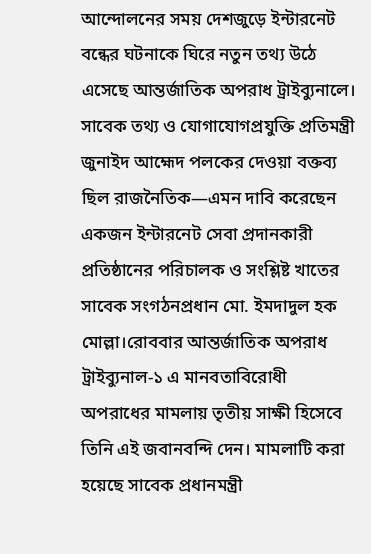আন্দোলনের সময় দেশজুড়ে ইন্টারনেট বন্ধের ঘটনাকে ঘিরে নতুন তথ্য উঠে এসেছে আন্তর্জাতিক অপরাধ ট্রাইব্যুনালে। সাবেক তথ্য ও যোগাযোগপ্রযুক্তি প্রতিমন্ত্রী জুনাইদ আহ্মেদ পলকের দেওয়া বক্তব্য ছিল রাজনৈতিক—এমন দাবি করেছেন একজন ইন্টারনেট সেবা প্রদানকারী প্রতিষ্ঠানের পরিচালক ও সংশ্লিষ্ট খাতের সাবেক সংগঠনপ্রধান মো. ইমদাদুল হক মোল্লা।রোববার আন্তর্জাতিক অপরাধ ট্রাইব্যুনাল-১ এ মানবতাবিরোধী অপরাধের মামলায় তৃতীয় সাক্ষী হিসেবে তিনি এই জবানবন্দি দেন। মামলাটি করা হয়েছে সাবেক প্রধানমন্ত্রী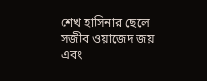শেখ হাসিনার ছেলে সজীব ওয়াজেদ জয় এবং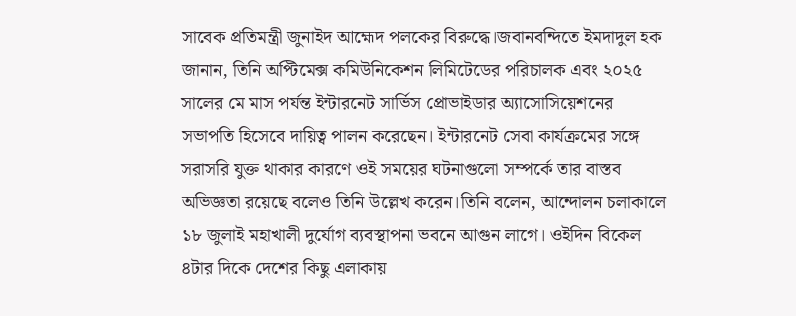সাবেক প্রতিমন্ত্রী জুনাইদ আহ্মেদ পলকের বিরুদ্ধে।জবানবন্দিতে ইমদাদুল হক জানান, তিনি অপ্টিমেক্স কমিউনিকেশন লিমিটেডের পরিচালক এবং ২০২৫ সালের মে মাস পর্যন্ত ইন্টারনেট সার্ভিস প্রোভাইডার অ্যাসোসিয়েশনের সভাপতি হিসেবে দায়িত্ব পালন করেছেন। ইন্টারনেট সেবা কার্যক্রমের সঙ্গে সরাসরি যুক্ত থাকার কারণে ওই সময়ের ঘটনাগুলো সম্পর্কে তার বাস্তব অভিজ্ঞতা রয়েছে বলেও তিনি উল্লেখ করেন।তিনি বলেন, আন্দোলন চলাকালে ১৮ জুলাই মহাখালী দুর্যোগ ব্যবস্থাপনা ভবনে আগুন লাগে। ওইদিন বিকেল ৪টার দিকে দেশের কিছু এলাকায়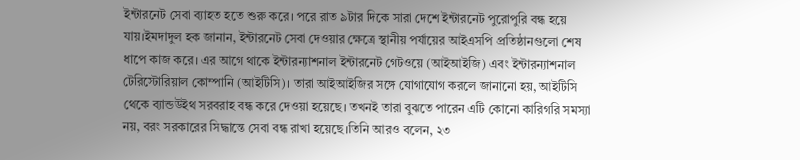ইন্টারনেট সেবা ব্যাহত হতে শুরু করে। পরে রাত ৯টার দিকে সারা দেশে ইন্টারনেট পুরোপুরি বন্ধ হয়ে যায়।ইমদাদুল হক জানান, ইন্টারনেট সেবা দেওয়ার ক্ষেত্রে স্থানীয় পর্যায়ের আইএসপি প্রতিষ্ঠানগুলো শেষ ধাপে কাজ করে। এর আগে থাকে ইন্টারন্যাশনাল ইন্টারনেট গেটওয়ে (আইআইজি) এবং ইন্টারন্যাশনাল টেরিস্টোরিয়াল কোম্পানি (আইটিসি)। তারা আইআইজির সঙ্গে যোগাযোগ করলে জানানো হয়, আইটিসি থেকে ব্যান্ডউইথ সরবরাহ বন্ধ করে দেওয়া হয়েছে। তখনই তারা বুঝতে পারেন এটি কোনো কারিগরি সমস্যা নয়, বরং সরকারের সিদ্ধান্তে সেবা বন্ধ রাখা হয়েছে।তিনি আরও বলেন, ২৩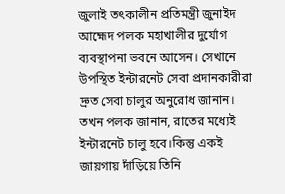জুলাই তৎকালীন প্রতিমন্ত্রী জুনাইদ আহ্মেদ পলক মহাখালীর দুর্যোগ ব্যবস্থাপনা ভবনে আসেন। সেখানে উপস্থিত ইন্টারনেট সেবা প্রদানকারীরা দ্রুত সেবা চালুর অনুরোধ জানান। তখন পলক জানান, রাতের মধ্যেই ইন্টারনেট চালু হবে।কিন্তু একই জায়গায় দাঁড়িয়ে তিনি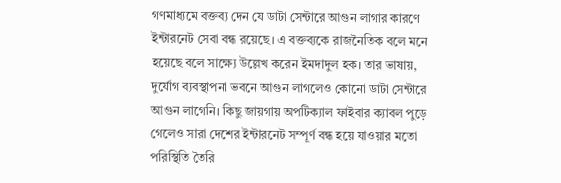গণমাধ্যমে বক্তব্য দেন যে ডাটা সেন্টারে আগুন লাগার কারণে ইন্টারনেট সেবা বন্ধ রয়েছে। এ বক্তব্যকে রাজনৈতিক বলে মনে হয়েছে বলে সাক্ষ্যে উল্লেখ করেন ইমদাদুল হক। তার ভাষায়, দুর্যোগ ব্যবস্থাপনা ভবনে আগুন লাগলেও কোনো ডাটা সেন্টারে আগুন লাগেনি। কিছু জায়গায় অপটিক্যাল ফাইবার ক্যাবল পুড়ে গেলেও সারা দেশের ইন্টারনেট সম্পূর্ণ বন্ধ হয়ে যাওয়ার মতো পরিস্থিতি তৈরি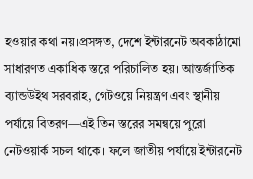হওয়ার কথা নয়।প্রসঙ্গত, দেশে ইন্টারনেট অবকাঠামো সাধারণত একাধিক স্তরে পরিচালিত হয়। আন্তর্জাতিক ব্যান্ডউইথ সরবরাহ, গেটওয়ে নিয়ন্ত্রণ এবং স্থানীয় পর্যায়ে বিতরণ—এই তিন স্তরের সমন্বয়ে পুরো নেটওয়ার্ক সচল থাকে। ফলে জাতীয় পর্যায়ে ইন্টারনেট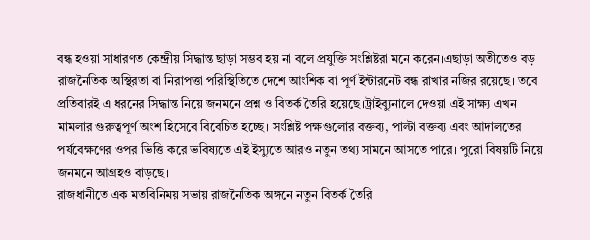বন্ধ হওয়া সাধারণত কেন্দ্রীয় সিদ্ধান্ত ছাড়া সম্ভব হয় না বলে প্রযুক্তি সংশ্লিষ্টরা মনে করেন।এছাড়া অতীতেও বড় রাজনৈতিক অস্থিরতা বা নিরাপত্তা পরিস্থিতিতে দেশে আংশিক বা পূর্ণ ইন্টারনেট বন্ধ রাখার নজির রয়েছে। তবে প্রতিবারই এ ধরনের সিদ্ধান্ত নিয়ে জনমনে প্রশ্ন ও বিতর্ক তৈরি হয়েছে।ট্রাইব্যুনালে দেওয়া এই সাক্ষ্য এখন মামলার গুরুত্বপূর্ণ অংশ হিসেবে বিবেচিত হচ্ছে। সংশ্লিষ্ট পক্ষগুলোর বক্তব্য, পাল্টা বক্তব্য এবং আদালতের পর্যবেক্ষণের ওপর ভিত্তি করে ভবিষ্যতে এই ইস্যুতে আরও নতুন তথ্য সামনে আসতে পারে। পুরো বিষয়টি নিয়ে জনমনে আগ্রহও বাড়ছে।
রাজধানীতে এক মতবিনিময় সভায় রাজনৈতিক অঙ্গনে নতুন বিতর্ক তৈরি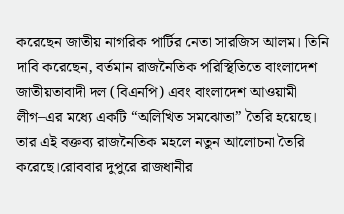করেছেন জাতীয় নাগরিক পার্টির নেতা সারজিস আলম। তিনি দাবি করেছেন, বর্তমান রাজনৈতিক পরিস্থিতিতে বাংলাদেশ জাতীয়তাবাদী দল (বিএনপি) এবং বাংলাদেশ আওয়ামী লীগ–এর মধ্যে একটি “অলিখিত সমঝোতা” তৈরি হয়েছে। তার এই বক্তব্য রাজনৈতিক মহলে নতুন আলোচনা তৈরি করেছে।রোববার দুপুরে রাজধানীর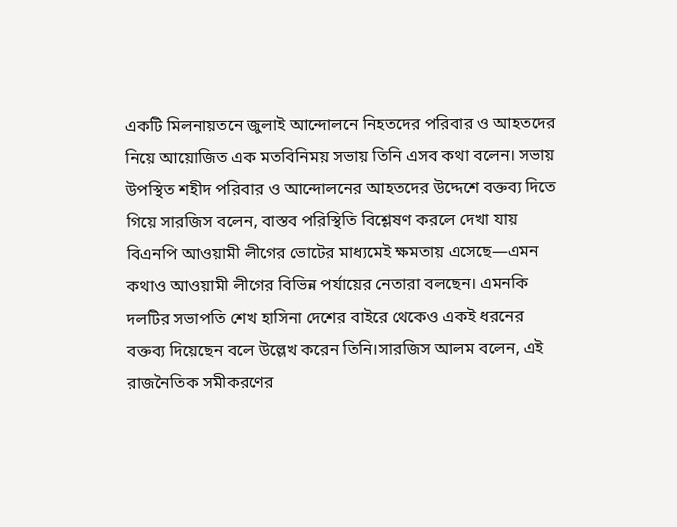একটি মিলনায়তনে জুলাই আন্দোলনে নিহতদের পরিবার ও আহতদের নিয়ে আয়োজিত এক মতবিনিময় সভায় তিনি এসব কথা বলেন। সভায় উপস্থিত শহীদ পরিবার ও আন্দোলনের আহতদের উদ্দেশে বক্তব্য দিতে গিয়ে সারজিস বলেন, বাস্তব পরিস্থিতি বিশ্লেষণ করলে দেখা যায় বিএনপি আওয়ামী লীগের ভোটের মাধ্যমেই ক্ষমতায় এসেছে—এমন কথাও আওয়ামী লীগের বিভিন্ন পর্যায়ের নেতারা বলছেন। এমনকি দলটির সভাপতি শেখ হাসিনা দেশের বাইরে থেকেও একই ধরনের বক্তব্য দিয়েছেন বলে উল্লেখ করেন তিনি।সারজিস আলম বলেন, এই রাজনৈতিক সমীকরণের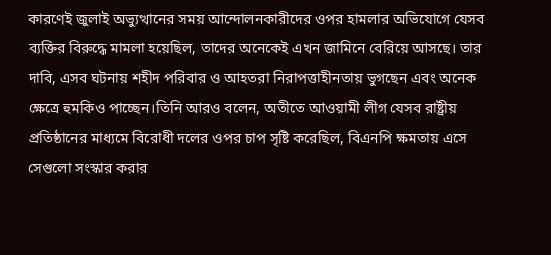কারণেই জুলাই অভ্যুত্থানের সময় আন্দোলনকারীদের ওপর হামলার অভিযোগে যেসব ব্যক্তির বিরুদ্ধে মামলা হয়েছিল, তাদের অনেকেই এখন জামিনে বেরিয়ে আসছে। তার দাবি, এসব ঘটনায় শহীদ পরিবার ও আহতরা নিরাপত্তাহীনতায় ভুগছেন এবং অনেক ক্ষেত্রে হুমকিও পাচ্ছেন।তিনি আরও বলেন, অতীতে আওয়ামী লীগ যেসব রাষ্ট্রীয় প্রতিষ্ঠানের মাধ্যমে বিরোধী দলের ওপর চাপ সৃষ্টি করেছিল, বিএনপি ক্ষমতায় এসে সেগুলো সংস্কার করার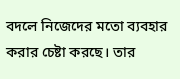বদলে নিজেদের মতো ব্যবহার করার চেষ্টা করছে। তার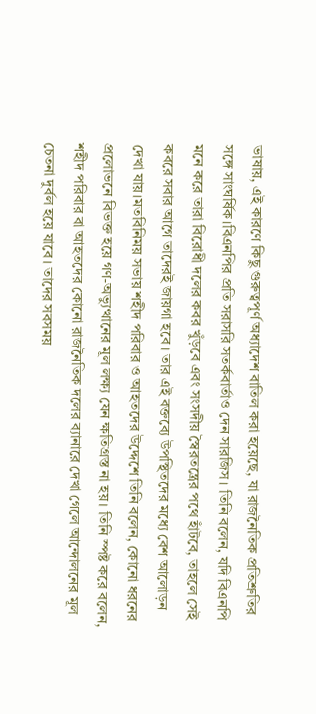ভাষায়, এই কারণে কিছু গুরুত্বপূর্ণ অধ্যাদেশ বাতিল করা হয়েছে, যা রাজনৈতিক প্রতিশ্রুতির সঙ্গে সাংঘর্ষিক।বিএনপির প্রতি সরাসরি সতর্কবার্তাও দেন সারজিস। তিনি বলেন, যদি বিএনপি মনে করে তারা বিরোধী দলের কবর খুঁড়বে এবং সংসদীয় স্বৈরতন্ত্রের পথে হাঁটবে, তাহলে সেই কবরে সবার আগে তাদেরই জায়গা হবে। তার এই বক্তব্যে উপস্থিতদের মধ্যে বেশ আলোড়ন দেখা যায়।মতবিনিময় সভায় শহীদ পরিবার ও আহতদের উদ্দেশে তিনি বলেন, কোনো ধরনের প্রলোভনে বিভক্ত হয়ে গণ-অভ্যুত্থানের মূল লক্ষ্য যেন ক্ষতিগ্রস্ত না হয়। তিনি স্পষ্ট করে বলেন, শহীদ পরিবার বা আহতদের কোনো রাজনৈতিক দলের ব্যানারে দেখা গেলে আন্দোলনের মূল চেতনা দুর্বল হয়ে যাবে। তাদের সবসময়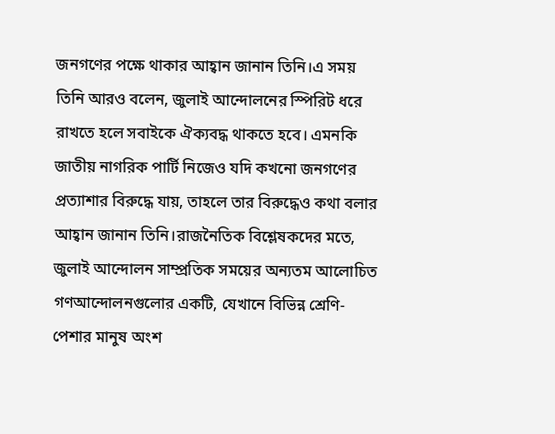জনগণের পক্ষে থাকার আহ্বান জানান তিনি।এ সময় তিনি আরও বলেন, জুলাই আন্দোলনের স্পিরিট ধরে রাখতে হলে সবাইকে ঐক্যবদ্ধ থাকতে হবে। এমনকি জাতীয় নাগরিক পার্টি নিজেও যদি কখনো জনগণের প্রত্যাশার বিরুদ্ধে যায়, তাহলে তার বিরুদ্ধেও কথা বলার আহ্বান জানান তিনি।রাজনৈতিক বিশ্লেষকদের মতে, জুলাই আন্দোলন সাম্প্রতিক সময়ের অন্যতম আলোচিত গণআন্দোলনগুলোর একটি, যেখানে বিভিন্ন শ্রেণি-পেশার মানুষ অংশ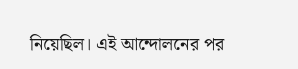নিয়েছিল। এই আন্দোলনের পর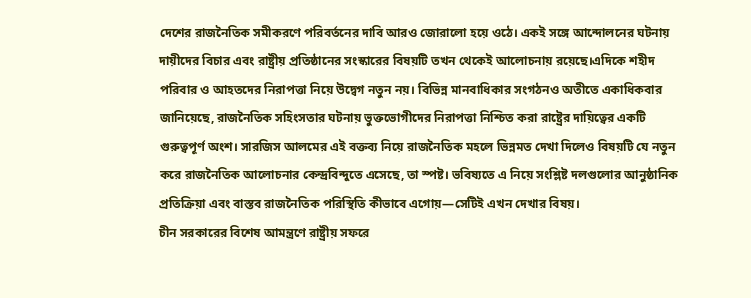দেশের রাজনৈতিক সমীকরণে পরিবর্তনের দাবি আরও জোরালো হয়ে ওঠে। একই সঙ্গে আন্দোলনের ঘটনায় দায়ীদের বিচার এবং রাষ্ট্রীয় প্রতিষ্ঠানের সংস্কারের বিষয়টি তখন থেকেই আলোচনায় রয়েছে।এদিকে শহীদ পরিবার ও আহতদের নিরাপত্তা নিয়ে উদ্বেগ নতুন নয়। বিভিন্ন মানবাধিকার সংগঠনও অতীতে একাধিকবার জানিয়েছে, রাজনৈতিক সহিংসতার ঘটনায় ভুক্তভোগীদের নিরাপত্তা নিশ্চিত করা রাষ্ট্রের দায়িত্বের একটি গুরুত্বপূর্ণ অংশ। সারজিস আলমের এই বক্তব্য নিয়ে রাজনৈতিক মহলে ভিন্নমত দেখা দিলেও বিষয়টি যে নতুন করে রাজনৈতিক আলোচনার কেন্দ্রবিন্দুতে এসেছে, তা স্পষ্ট। ভবিষ্যতে এ নিয়ে সংশ্লিষ্ট দলগুলোর আনুষ্ঠানিক প্রতিক্রিয়া এবং বাস্তব রাজনৈতিক পরিস্থিতি কীভাবে এগোয়—সেটিই এখন দেখার বিষয়।
চীন সরকারের বিশেষ আমন্ত্রণে রাষ্ট্রীয় সফরে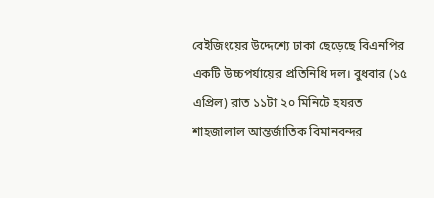বেইজিংয়ের উদ্দেশ্যে ঢাকা ছেড়েছে বিএনপির একটি উচ্চপর্যায়ের প্রতিনিধি দল। বুধবার (১৫ এপ্রিল) রাত ১১টা ২০ মিনিটে হযরত শাহজালাল আন্তর্জাতিক বিমানবন্দর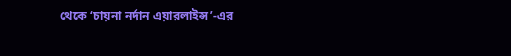থেকে ‘চায়না নর্দান এয়ারলাইন্স’-এর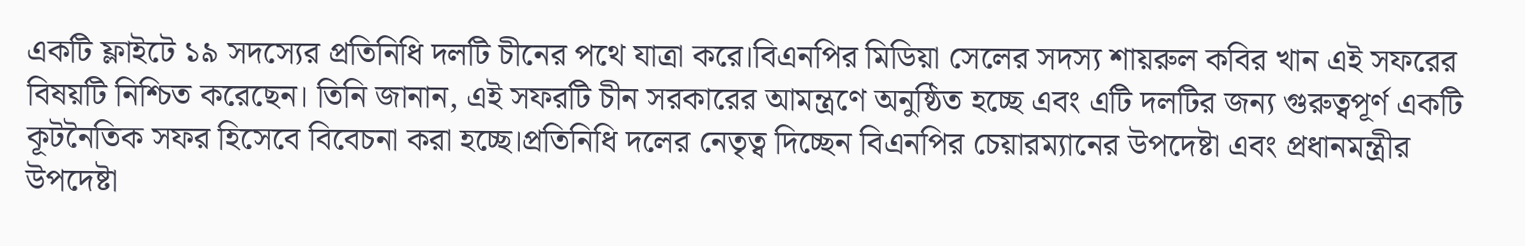একটি ফ্লাইটে ১৯ সদস্যের প্রতিনিধি দলটি চীনের পথে যাত্রা করে।বিএনপির মিডিয়া সেলের সদস্য শায়রুল কবির খান এই সফরের বিষয়টি নিশ্চিত করেছেন। তিনি জানান, এই সফরটি চীন সরকারের আমন্ত্রণে অনুষ্ঠিত হচ্ছে এবং এটি দলটির জন্য গুরুত্বপূর্ণ একটি কূটনৈতিক সফর হিসেবে বিবেচনা করা হচ্ছে।প্রতিনিধি দলের নেতৃত্ব দিচ্ছেন বিএনপির চেয়ারম্যানের উপদেষ্টা এবং প্রধানমন্ত্রীর উপদেষ্টা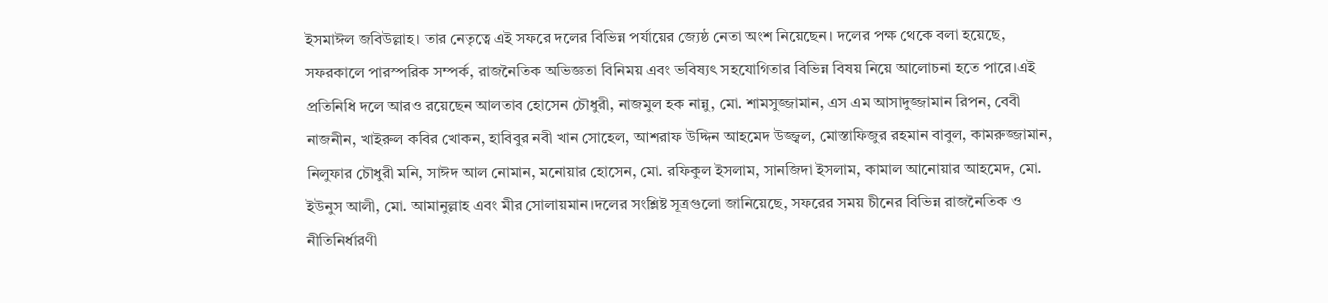ইসমাঈল জবিউল্লাহ। তার নেতৃত্বে এই সফরে দলের বিভিন্ন পর্যায়ের জ্যেষ্ঠ নেতা অংশ নিয়েছেন। দলের পক্ষ থেকে বলা হয়েছে, সফরকালে পারস্পরিক সম্পর্ক, রাজনৈতিক অভিজ্ঞতা বিনিময় এবং ভবিষ্যৎ সহযোগিতার বিভিন্ন বিষয় নিয়ে আলোচনা হতে পারে।এই প্রতিনিধি দলে আরও রয়েছেন আলতাব হোসেন চৌধুরী, নাজমুল হক নান্নু, মো. শামসুজ্জামান, এস এম আসাদুজ্জামান রিপন, বেবী নাজনীন, খাইরুল কবির খোকন, হাবিবুর নবী খান সোহেল, আশরাফ উদ্দিন আহমেদ উজ্জ্বল, মোস্তাফিজুর রহমান বাবুল, কামরুজ্জামান, নিলুফার চৌধুরী মনি, সাঈদ আল নোমান, মনোয়ার হোসেন, মো. রফিকুল ইসলাম, সানজিদা ইসলাম, কামাল আনোয়ার আহমেদ, মো. ইউনুস আলী, মো. আমানুল্লাহ এবং মীর সোলায়মান।দলের সংশ্লিষ্ট সূত্রগুলো জানিয়েছে, সফরের সময় চীনের বিভিন্ন রাজনৈতিক ও নীতিনির্ধারণী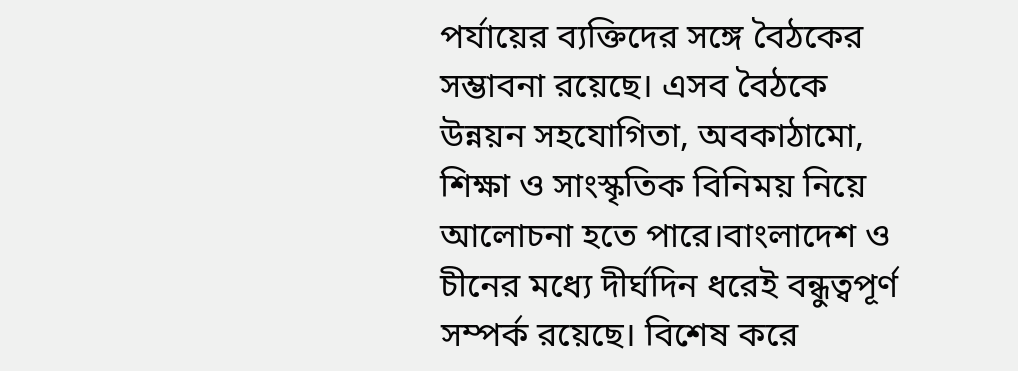পর্যায়ের ব্যক্তিদের সঙ্গে বৈঠকের সম্ভাবনা রয়েছে। এসব বৈঠকে উন্নয়ন সহযোগিতা, অবকাঠামো, শিক্ষা ও সাংস্কৃতিক বিনিময় নিয়ে আলোচনা হতে পারে।বাংলাদেশ ও চীনের মধ্যে দীর্ঘদিন ধরেই বন্ধুত্বপূর্ণ সম্পর্ক রয়েছে। বিশেষ করে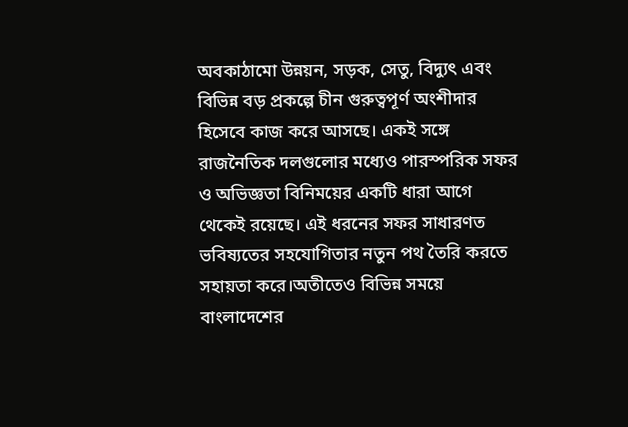অবকাঠামো উন্নয়ন, সড়ক, সেতু, বিদ্যুৎ এবং বিভিন্ন বড় প্রকল্পে চীন গুরুত্বপূর্ণ অংশীদার হিসেবে কাজ করে আসছে। একই সঙ্গে রাজনৈতিক দলগুলোর মধ্যেও পারস্পরিক সফর ও অভিজ্ঞতা বিনিময়ের একটি ধারা আগে থেকেই রয়েছে। এই ধরনের সফর সাধারণত ভবিষ্যতের সহযোগিতার নতুন পথ তৈরি করতে সহায়তা করে।অতীতেও বিভিন্ন সময়ে বাংলাদেশের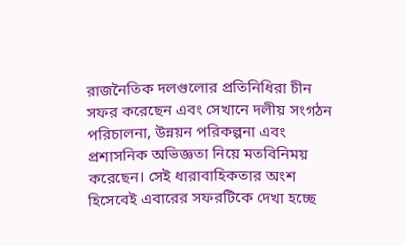রাজনৈতিক দলগুলোর প্রতিনিধিরা চীন সফর করেছেন এবং সেখানে দলীয় সংগঠন পরিচালনা, উন্নয়ন পরিকল্পনা এবং প্রশাসনিক অভিজ্ঞতা নিয়ে মতবিনিময় করেছেন। সেই ধারাবাহিকতার অংশ হিসেবেই এবারের সফরটিকে দেখা হচ্ছে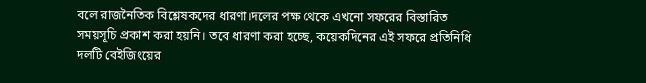বলে রাজনৈতিক বিশ্লেষকদের ধারণা।দলের পক্ষ থেকে এখনো সফরের বিস্তারিত সময়সূচি প্রকাশ করা হয়নি। তবে ধারণা করা হচ্ছে, কয়েকদিনের এই সফরে প্রতিনিধি দলটি বেইজিংয়ের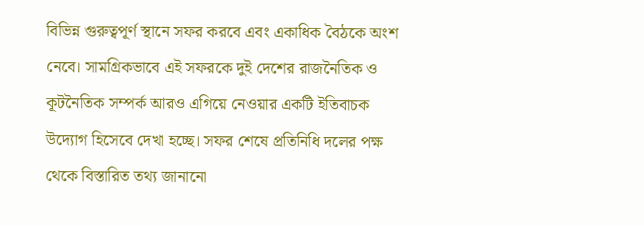বিভিন্ন গুরুত্বপূর্ণ স্থানে সফর করবে এবং একাধিক বৈঠকে অংশ নেবে। সামগ্রিকভাবে এই সফরকে দুই দেশের রাজনৈতিক ও কূটনৈতিক সম্পর্ক আরও এগিয়ে নেওয়ার একটি ইতিবাচক উদ্যোগ হিসেবে দেখা হচ্ছে। সফর শেষে প্রতিনিধি দলের পক্ষ থেকে বিস্তারিত তথ্য জানানো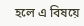হলে এ বিষয়ে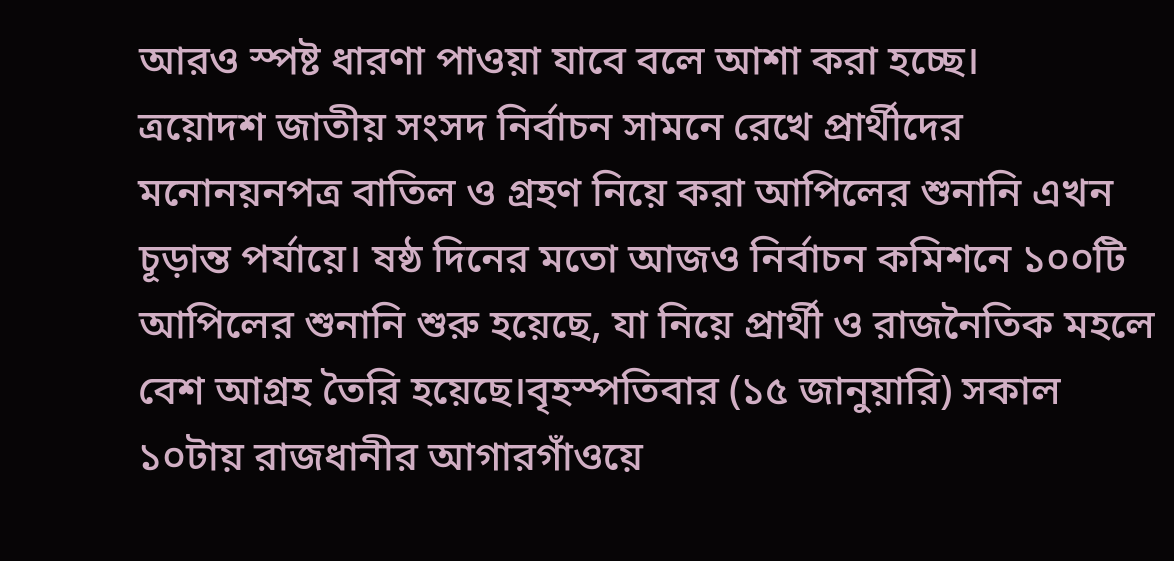আরও স্পষ্ট ধারণা পাওয়া যাবে বলে আশা করা হচ্ছে।
ত্রয়োদশ জাতীয় সংসদ নির্বাচন সামনে রেখে প্রার্থীদের মনোনয়নপত্র বাতিল ও গ্রহণ নিয়ে করা আপিলের শুনানি এখন চূড়ান্ত পর্যায়ে। ষষ্ঠ দিনের মতো আজও নির্বাচন কমিশনে ১০০টি আপিলের শুনানি শুরু হয়েছে, যা নিয়ে প্রার্থী ও রাজনৈতিক মহলে বেশ আগ্রহ তৈরি হয়েছে।বৃহস্পতিবার (১৫ জানুয়ারি) সকাল ১০টায় রাজধানীর আগারগাঁওয়ে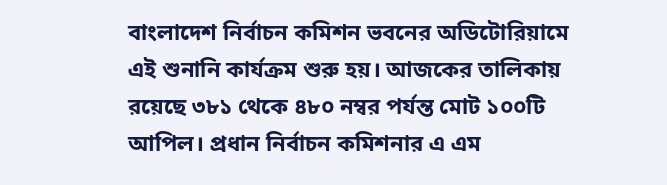বাংলাদেশ নির্বাচন কমিশন ভবনের অডিটোরিয়ামে এই শুনানি কার্যক্রম শুরু হয়। আজকের তালিকায় রয়েছে ৩৮১ থেকে ৪৮০ নম্বর পর্যন্ত মোট ১০০টি আপিল। প্রধান নির্বাচন কমিশনার এ এম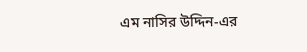এম নাসির উদ্দিন-এর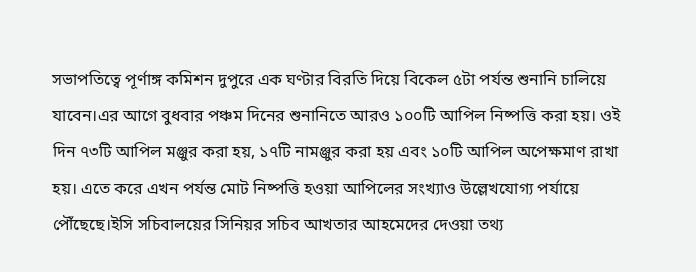সভাপতিত্বে পূর্ণাঙ্গ কমিশন দুপুরে এক ঘণ্টার বিরতি দিয়ে বিকেল ৫টা পর্যন্ত শুনানি চালিয়ে যাবেন।এর আগে বুধবার পঞ্চম দিনের শুনানিতে আরও ১০০টি আপিল নিষ্পত্তি করা হয়। ওই দিন ৭৩টি আপিল মঞ্জুর করা হয়, ১৭টি নামঞ্জুর করা হয় এবং ১০টি আপিল অপেক্ষমাণ রাখা হয়। এতে করে এখন পর্যন্ত মোট নিষ্পত্তি হওয়া আপিলের সংখ্যাও উল্লেখযোগ্য পর্যায়ে পৌঁছেছে।ইসি সচিবালয়ের সিনিয়র সচিব আখতার আহমেদের দেওয়া তথ্য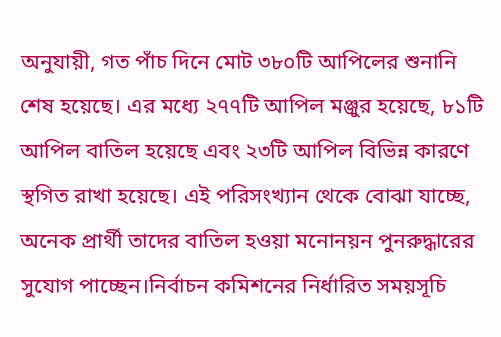অনুযায়ী, গত পাঁচ দিনে মোট ৩৮০টি আপিলের শুনানি শেষ হয়েছে। এর মধ্যে ২৭৭টি আপিল মঞ্জুর হয়েছে, ৮১টি আপিল বাতিল হয়েছে এবং ২৩টি আপিল বিভিন্ন কারণে স্থগিত রাখা হয়েছে। এই পরিসংখ্যান থেকে বোঝা যাচ্ছে, অনেক প্রার্থী তাদের বাতিল হওয়া মনোনয়ন পুনরুদ্ধারের সুযোগ পাচ্ছেন।নির্বাচন কমিশনের নির্ধারিত সময়সূচি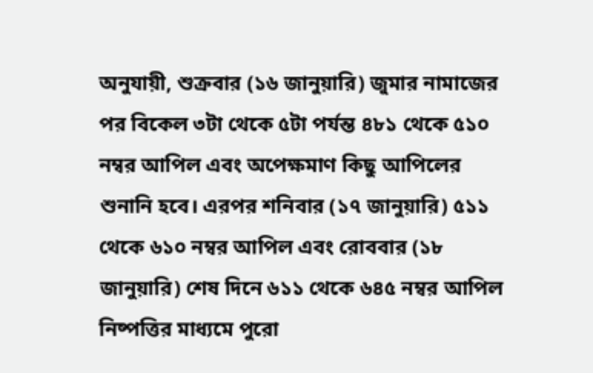অনুযায়ী, শুক্রবার (১৬ জানুয়ারি) জুমার নামাজের পর বিকেল ৩টা থেকে ৫টা পর্যন্ত ৪৮১ থেকে ৫১০ নম্বর আপিল এবং অপেক্ষমাণ কিছু আপিলের শুনানি হবে। এরপর শনিবার (১৭ জানুয়ারি) ৫১১ থেকে ৬১০ নম্বর আপিল এবং রোববার (১৮ জানুয়ারি) শেষ দিনে ৬১১ থেকে ৬৪৫ নম্বর আপিল নিষ্পত্তির মাধ্যমে পুরো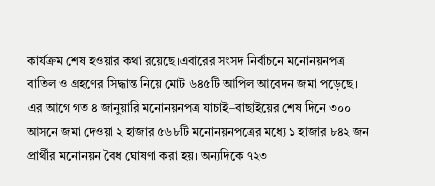কার্যক্রম শেষ হওয়ার কথা রয়েছে।এবারের সংসদ নির্বাচনে মনোনয়নপত্র বাতিল ও গ্রহণের সিদ্ধান্ত নিয়ে মোট ৬৪৫টি আপিল আবেদন জমা পড়েছে। এর আগে গত ৪ জানুয়ারি মনোনয়নপত্র যাচাই–বাছাইয়ের শেষ দিনে ৩০০ আসনে জমা দেওয়া ২ হাজার ৫৬৮টি মনোনয়নপত্রের মধ্যে ১ হাজার ৮৪২ জন প্রার্থীর মনোনয়ন বৈধ ঘোষণা করা হয়। অন্যদিকে ৭২৩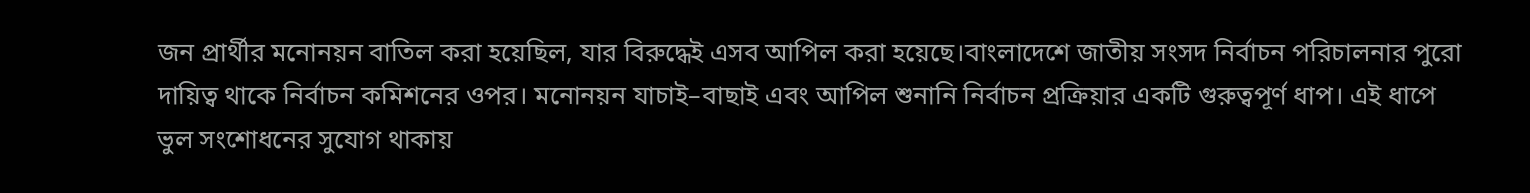জন প্রার্থীর মনোনয়ন বাতিল করা হয়েছিল, যার বিরুদ্ধেই এসব আপিল করা হয়েছে।বাংলাদেশে জাতীয় সংসদ নির্বাচন পরিচালনার পুরো দায়িত্ব থাকে নির্বাচন কমিশনের ওপর। মনোনয়ন যাচাই–বাছাই এবং আপিল শুনানি নির্বাচন প্রক্রিয়ার একটি গুরুত্বপূর্ণ ধাপ। এই ধাপে ভুল সংশোধনের সুযোগ থাকায়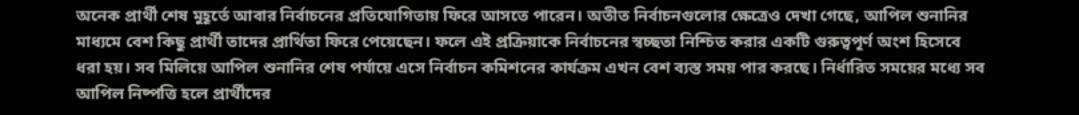অনেক প্রার্থী শেষ মুহূর্তে আবার নির্বাচনের প্রতিযোগিতায় ফিরে আসতে পারেন। অতীত নির্বাচনগুলোর ক্ষেত্রেও দেখা গেছে, আপিল শুনানির মাধ্যমে বেশ কিছু প্রার্থী তাদের প্রার্থিতা ফিরে পেয়েছেন। ফলে এই প্রক্রিয়াকে নির্বাচনের স্বচ্ছতা নিশ্চিত করার একটি গুরুত্বপূর্ণ অংশ হিসেবে ধরা হয়। সব মিলিয়ে আপিল শুনানির শেষ পর্যায়ে এসে নির্বাচন কমিশনের কার্যক্রম এখন বেশ ব্যস্ত সময় পার করছে। নির্ধারিত সময়ের মধ্যে সব আপিল নিষ্পত্তি হলে প্রার্থীদের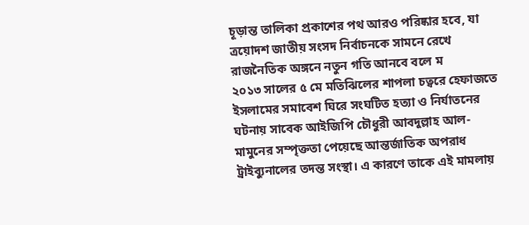চূড়ান্ত তালিকা প্রকাশের পথ আরও পরিষ্কার হবে, যা ত্রয়োদশ জাতীয় সংসদ নির্বাচনকে সামনে রেখে রাজনৈতিক অঙ্গনে নতুন গতি আনবে বলে ম
২০১৩ সালের ৫ মে মতিঝিলের শাপলা চত্বরে হেফাজতে ইসলামের সমাবেশ ঘিরে সংঘটিত হত্যা ও নির্যাতনের ঘটনায় সাবেক আইজিপি চৌধুরী আবদুল্লাহ আল-মামুনের সম্পৃক্ততা পেয়েছে আন্তর্জাতিক অপরাধ ট্রাইব্যুনালের তদন্ত সংস্থা। এ কারণে তাকে এই মামলায়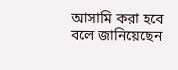আসামি করা হবে বলে জানিয়েছেন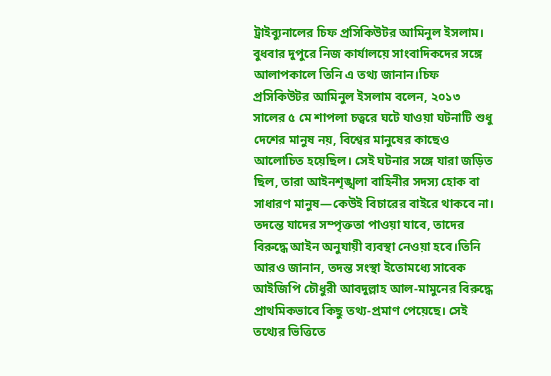ট্রাইব্যুনালের চিফ প্রসিকিউটর আমিনুল ইসলাম। বুধবার দুপুরে নিজ কার্যালয়ে সাংবাদিকদের সঙ্গে আলাপকালে তিনি এ তথ্য জানান।চিফ প্রসিকিউটর আমিনুল ইসলাম বলেন, ২০১৩ সালের ৫ মে শাপলা চত্বরে ঘটে যাওয়া ঘটনাটি শুধু দেশের মানুষ নয়, বিশ্বের মানুষের কাছেও আলোচিত হয়েছিল। সেই ঘটনার সঙ্গে যারা জড়িত ছিল, তারা আইনশৃঙ্খলা বাহিনীর সদস্য হোক বা সাধারণ মানুষ—কেউই বিচারের বাইরে থাকবে না। তদন্তে যাদের সম্পৃক্ততা পাওয়া যাবে, তাদের বিরুদ্ধে আইন অনুযায়ী ব্যবস্থা নেওয়া হবে।তিনি আরও জানান, তদন্ত সংস্থা ইতোমধ্যে সাবেক আইজিপি চৌধুরী আবদুল্লাহ আল-মামুনের বিরুদ্ধে প্রাথমিকভাবে কিছু তথ্য-প্রমাণ পেয়েছে। সেই তথ্যের ভিত্তিতে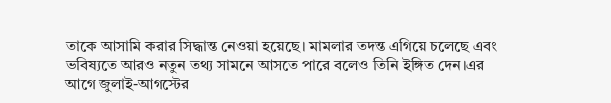তাকে আসামি করার সিদ্ধান্ত নেওয়া হয়েছে। মামলার তদন্ত এগিয়ে চলেছে এবং ভবিষ্যতে আরও নতুন তথ্য সামনে আসতে পারে বলেও তিনি ইঙ্গিত দেন।এর আগে জুলাই-আগস্টের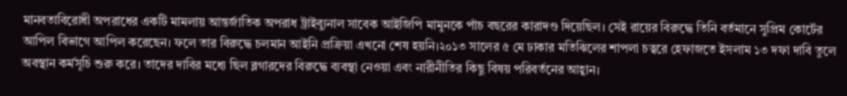মানবতাবিরোধী অপরাধের একটি মামলায় আন্তর্জাতিক অপরাধ ট্রাইব্যুনাল সাবেক আইজিপি মামুনকে পাঁচ বছরের কারাদণ্ড দিয়েছিল। সেই রায়ের বিরুদ্ধে তিনি বর্তমানে সুপ্রিম কোর্টের আপিল বিভাগে আপিল করেছেন। ফলে তার বিরুদ্ধে চলমান আইনি প্রক্রিয়া এখনো শেষ হয়নি।২০১৩ সালের ৫ মে ঢাকার মতিঝিলের শাপলা চত্বরে হেফাজতে ইসলাম ১৩ দফা দাবি তুলে অবস্থান কর্মসূচি শুরু করে। তাদের দাবির মধ্যে ছিল ব্লগারদের বিরুদ্ধে ব্যবস্থা নেওয়া এবং নারীনীতির কিছু বিষয় পরিবর্তনের আহ্বান।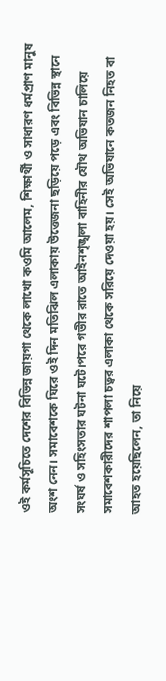ওই কর্মসূচিতে দেশের বিভিন্ন জায়গা থেকে লাখো কওমি আলেম, শিক্ষার্থী ও সাধারণ ধর্মপ্রাণ মানুষ অংশ নেন। সমাবেশকে ঘিরে ওই দিন মতিঝিল এলাকায় উত্তেজনা ছড়িয়ে পড়ে এবং বিভিন্ন স্থানে সংঘর্ষ ও সহিংসতার ঘটনা ঘটে।পরে গভীর রাতে আইনশৃঙ্খলা বাহিনীর যৌথ অভিযান চালিয়ে সমাবেশকারীদের শাপলা চত্বর এলাকা থেকে সরিয়ে দেওয়া হয়। সেই অভিযানে কতজন নিহত বা আহত হয়েছিলেন, তা নিয়ে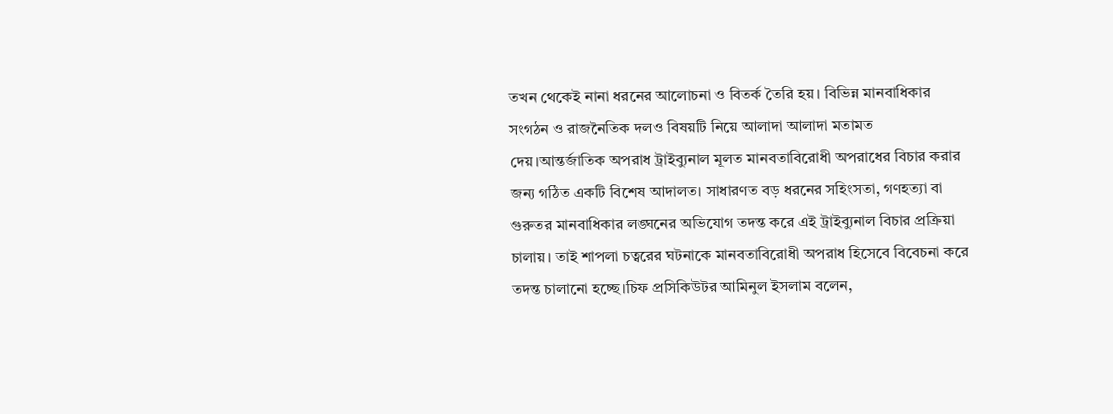তখন থেকেই নানা ধরনের আলোচনা ও বিতর্ক তৈরি হয়। বিভিন্ন মানবাধিকার সংগঠন ও রাজনৈতিক দলও বিষয়টি নিয়ে আলাদা আলাদা মতামত দেয়।আন্তর্জাতিক অপরাধ ট্রাইব্যুনাল মূলত মানবতাবিরোধী অপরাধের বিচার করার জন্য গঠিত একটি বিশেষ আদালত। সাধারণত বড় ধরনের সহিংসতা, গণহত্যা বা গুরুতর মানবাধিকার লঙ্ঘনের অভিযোগ তদন্ত করে এই ট্রাইব্যুনাল বিচার প্রক্রিয়া চালায়। তাই শাপলা চত্বরের ঘটনাকে মানবতাবিরোধী অপরাধ হিসেবে বিবেচনা করে তদন্ত চালানো হচ্ছে।চিফ প্রসিকিউটর আমিনুল ইসলাম বলেন,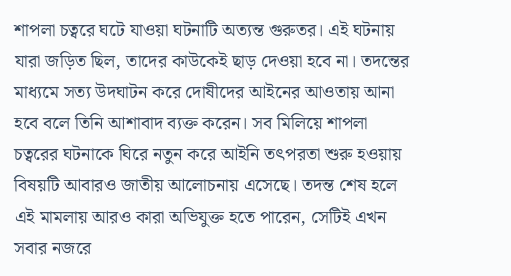শাপলা চত্বরে ঘটে যাওয়া ঘটনাটি অত্যন্ত গুরুতর। এই ঘটনায় যারা জড়িত ছিল, তাদের কাউকেই ছাড় দেওয়া হবে না। তদন্তের মাধ্যমে সত্য উদঘাটন করে দোষীদের আইনের আওতায় আনা হবে বলে তিনি আশাবাদ ব্যক্ত করেন। সব মিলিয়ে শাপলা চত্বরের ঘটনাকে ঘিরে নতুন করে আইনি তৎপরতা শুরু হওয়ায় বিষয়টি আবারও জাতীয় আলোচনায় এসেছে। তদন্ত শেষ হলে এই মামলায় আরও কারা অভিযুক্ত হতে পারেন, সেটিই এখন সবার নজরে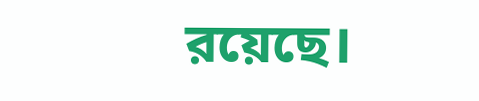রয়েছে।